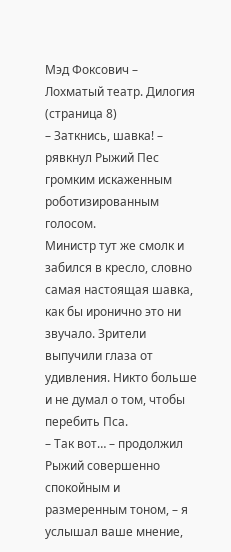Мэд Фоксович – Лохматый театр. Дилогия (страница 8)
– Заткнись, шавка! – рявкнул Рыжий Пес громким искаженным роботизированным голосом.
Министр тут же смолк и забился в кресло, словно самая настоящая шавка, как бы иронично это ни звучало. Зрители выпучили глаза от удивления. Никто больше и не думал о том, чтобы перебить Пса.
– Так вот… – продолжил Рыжий совершенно спокойным и размеренным тоном, – я услышал ваше мнение,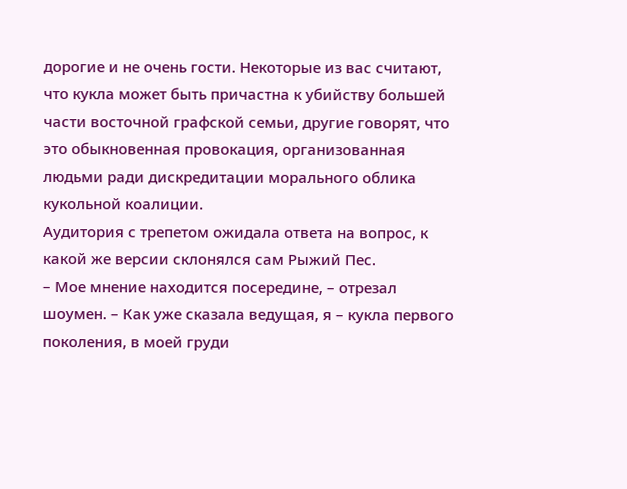дорогие и не очень гости. Некоторые из вас считают, что кукла может быть причастна к убийству большей части восточной графской семьи, другие говорят, что это обыкновенная провокация, организованная людьми ради дискредитации морального облика кукольной коалиции.
Аудитория с трепетом ожидала ответа на вопрос, к какой же версии склонялся сам Рыжий Пес.
– Мое мнение находится посередине, – отрезал шоумен. – Как уже сказала ведущая, я – кукла первого поколения, в моей груди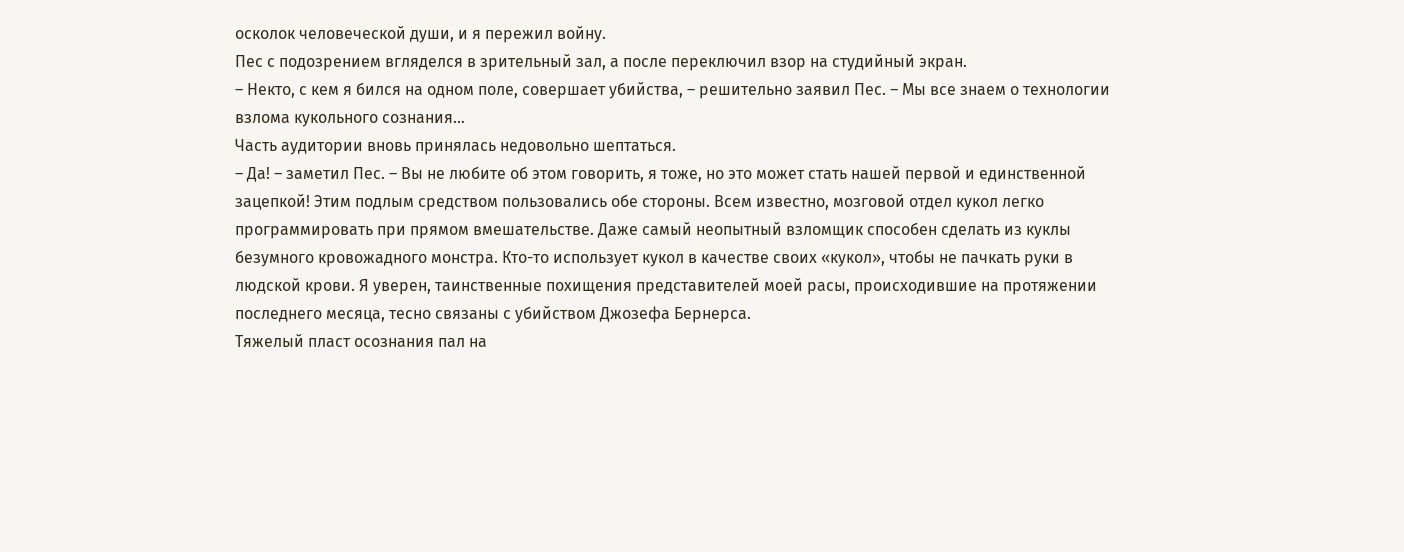осколок человеческой души, и я пережил войну.
Пес с подозрением вгляделся в зрительный зал, а после переключил взор на студийный экран.
– Некто, с кем я бился на одном поле, совершает убийства, – решительно заявил Пес. – Мы все знаем о технологии взлома кукольного сознания…
Часть аудитории вновь принялась недовольно шептаться.
– Да! – заметил Пес. – Вы не любите об этом говорить, я тоже, но это может стать нашей первой и единственной зацепкой! Этим подлым средством пользовались обе стороны. Всем известно, мозговой отдел кукол легко программировать при прямом вмешательстве. Даже самый неопытный взломщик способен сделать из куклы безумного кровожадного монстра. Кто-то использует кукол в качестве своих «кукол», чтобы не пачкать руки в людской крови. Я уверен, таинственные похищения представителей моей расы, происходившие на протяжении последнего месяца, тесно связаны с убийством Джозефа Бернерса.
Тяжелый пласт осознания пал на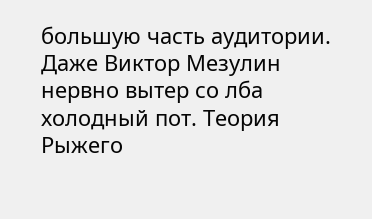большую часть аудитории. Даже Виктор Мезулин нервно вытер со лба холодный пот. Теория Рыжего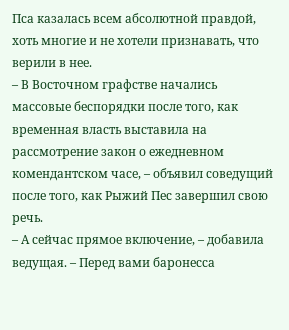Пса казалась всем абсолютной правдой, хоть многие и не хотели признавать, что верили в нее.
– В Восточном графстве начались массовые беспорядки после того, как временная власть выставила на рассмотрение закон о ежедневном комендантском часе, – объявил соведущий после того, как Рыжий Пес завершил свою речь.
– А сейчас прямое включение, – добавила ведущая. – Перед вами баронесса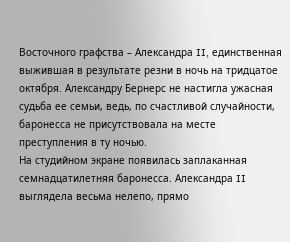Восточного графства – Александра II, единственная выжившая в результате резни в ночь на тридцатое октября. Александру Бернерс не настигла ужасная судьба ее семьи, ведь, по счастливой случайности, баронесса не присутствовала на месте преступления в ту ночью.
На студийном экране появилась заплаканная семнадцатилетняя баронесса. Александра II выглядела весьма нелепо, прямо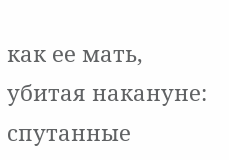как ее мать, убитая накануне: спутанные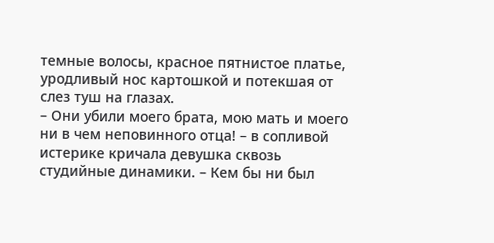темные волосы, красное пятнистое платье, уродливый нос картошкой и потекшая от слез туш на глазах.
– Они убили моего брата, мою мать и моего ни в чем неповинного отца! – в сопливой истерике кричала девушка сквозь студийные динамики. – Кем бы ни был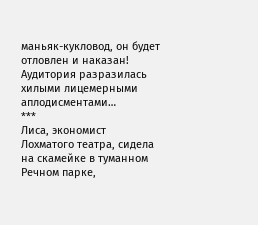маньяк-кукловод, он будет отловлен и наказан!
Аудитория разразилась хилыми лицемерными аплодисментами…
***
Лиса, экономист Лохматого театра, сидела на скамейке в туманном Речном парке,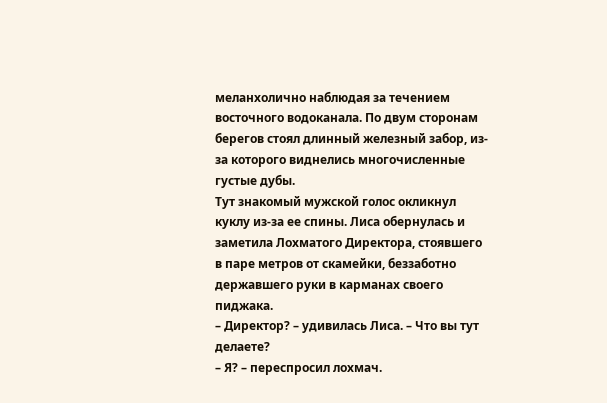меланхолично наблюдая за течением восточного водоканала. По двум сторонам берегов стоял длинный железный забор, из-за которого виднелись многочисленные густые дубы.
Тут знакомый мужской голос окликнул куклу из-за ее спины. Лиса обернулась и заметила Лохматого Директора, стоявшего в паре метров от скамейки, беззаботно державшего руки в карманах своего пиджака.
– Директор? – удивилась Лиса. – Что вы тут делаете?
– Я? – переспросил лохмач.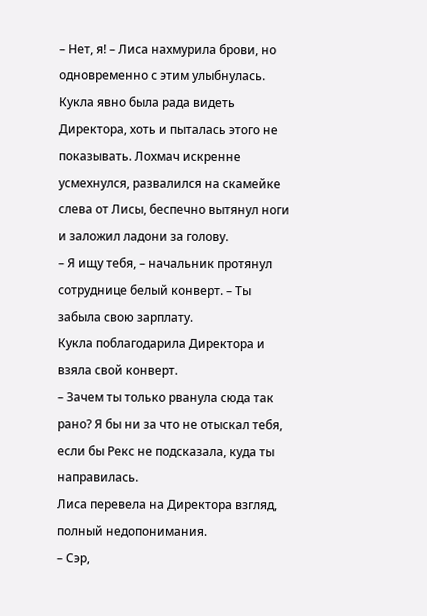– Нет, я! – Лиса нахмурила брови, но одновременно с этим улыбнулась.
Кукла явно была рада видеть Директора, хоть и пыталась этого не показывать. Лохмач искренне усмехнулся, развалился на скамейке слева от Лисы, беспечно вытянул ноги и заложил ладони за голову.
– Я ищу тебя, – начальник протянул сотруднице белый конверт. – Ты забыла свою зарплату.
Кукла поблагодарила Директора и взяла свой конверт.
– Зачем ты только рванула сюда так рано? Я бы ни за что не отыскал тебя, если бы Рекс не подсказала, куда ты направилась.
Лиса перевела на Директора взгляд, полный недопонимания.
– Сэр,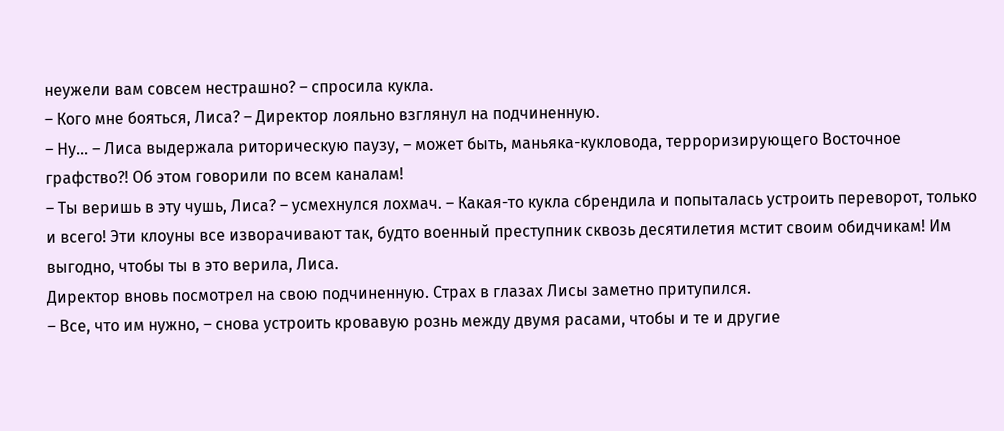неужели вам совсем нестрашно? – спросила кукла.
– Кого мне бояться, Лиса? – Директор лояльно взглянул на подчиненную.
– Ну… – Лиса выдержала риторическую паузу, – может быть, маньяка-кукловода, терроризирующего Восточное графство?! Об этом говорили по всем каналам!
– Ты веришь в эту чушь, Лиса? – усмехнулся лохмач. – Какая-то кукла сбрендила и попыталась устроить переворот, только и всего! Эти клоуны все изворачивают так, будто военный преступник сквозь десятилетия мстит своим обидчикам! Им выгодно, чтобы ты в это верила, Лиса.
Директор вновь посмотрел на свою подчиненную. Страх в глазах Лисы заметно притупился.
– Все, что им нужно, – снова устроить кровавую рознь между двумя расами, чтобы и те и другие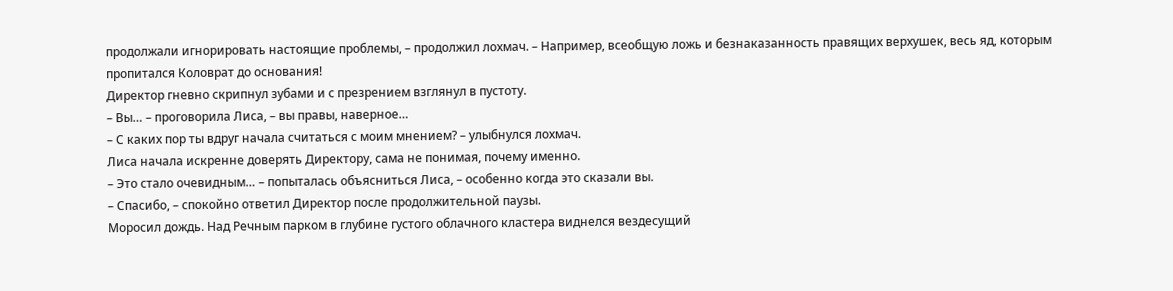продолжали игнорировать настоящие проблемы, – продолжил лохмач. – Например, всеобщую ложь и безнаказанность правящих верхушек, весь яд, которым пропитался Коловрат до основания!
Директор гневно скрипнул зубами и с презрением взглянул в пустоту.
– Вы… – проговорила Лиса, – вы правы, наверное…
– С каких пор ты вдруг начала считаться с моим мнением? – улыбнулся лохмач.
Лиса начала искренне доверять Директору, сама не понимая, почему именно.
– Это стало очевидным… – попыталась объясниться Лиса, – особенно когда это сказали вы.
– Спасибо, – спокойно ответил Директор после продолжительной паузы.
Моросил дождь. Над Речным парком в глубине густого облачного кластера виднелся вездесущий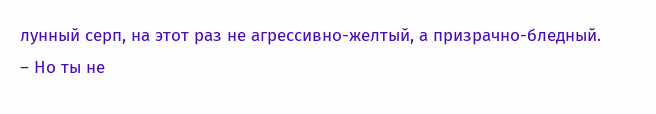лунный серп, на этот раз не агрессивно-желтый, а призрачно-бледный.
– Но ты не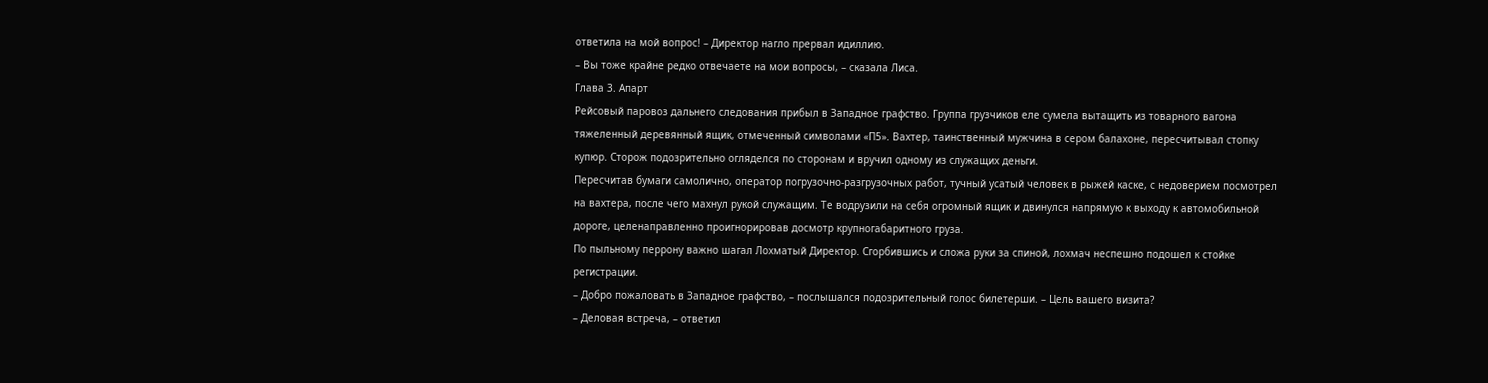ответила на мой вопрос! – Директор нагло прервал идиллию.
– Вы тоже крайне редко отвечаете на мои вопросы, – сказала Лиса.
Глава 3. Апарт
Рейсовый паровоз дальнего следования прибыл в Западное графство. Группа грузчиков еле сумела вытащить из товарного вагона тяжеленный деревянный ящик, отмеченный символами «П5». Вахтер, таинственный мужчина в сером балахоне, пересчитывал стопку купюр. Сторож подозрительно огляделся по сторонам и вручил одному из служащих деньги.
Пересчитав бумаги самолично, оператор погрузочно-разгрузочных работ, тучный усатый человек в рыжей каске, с недоверием посмотрел на вахтера, после чего махнул рукой служащим. Те водрузили на себя огромный ящик и двинулся напрямую к выходу к автомобильной дороге, целенаправленно проигнорировав досмотр крупногабаритного груза.
По пыльному перрону важно шагал Лохматый Директор. Сгорбившись и сложа руки за спиной, лохмач неспешно подошел к стойке регистрации.
– Добро пожаловать в Западное графство, – послышался подозрительный голос билетерши. – Цель вашего визита?
– Деловая встреча, – ответил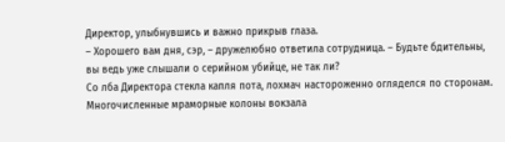Директор, улыбнувшись и важно прикрыв глаза.
– Хорошего вам дня, сэр, – дружелюбно ответила сотрудница. – Будьте бдительны, вы ведь уже слышали о серийном убийце, не так ли?
Со лба Директора стекла капля пота, лохмач настороженно огляделся по сторонам. Многочисленные мраморные колоны вокзала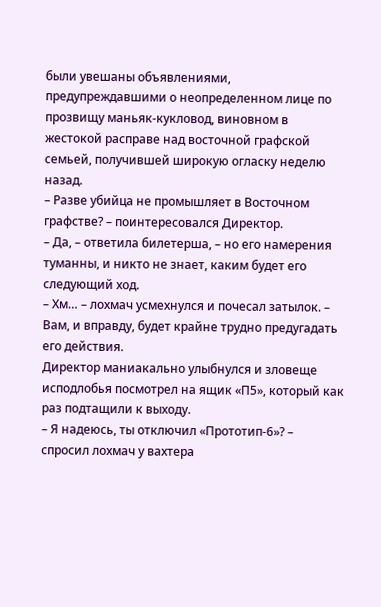были увешаны объявлениями, предупреждавшими о неопределенном лице по прозвищу маньяк-кукловод, виновном в жестокой расправе над восточной графской семьей, получившей широкую огласку неделю назад.
– Разве убийца не промышляет в Восточном графстве? – поинтересовался Директор.
– Да, – ответила билетерша, – но его намерения туманны, и никто не знает, каким будет его следующий ход.
– Хм… – лохмач усмехнулся и почесал затылок. – Вам, и вправду, будет крайне трудно предугадать его действия.
Директор маниакально улыбнулся и зловеще исподлобья посмотрел на ящик «П5», который как раз подтащили к выходу.
– Я надеюсь, ты отключил «Прототип-6»? – спросил лохмач у вахтера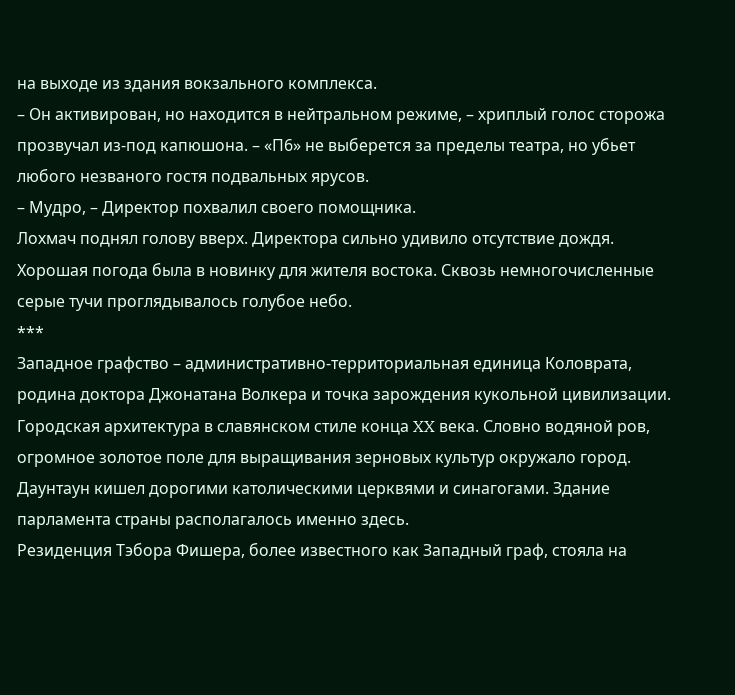на выходе из здания вокзального комплекса.
– Он активирован, но находится в нейтральном режиме, – хриплый голос сторожа прозвучал из-под капюшона. – «П6» не выберется за пределы театра, но убьет любого незваного гостя подвальных ярусов.
– Мудро, – Директор похвалил своего помощника.
Лохмач поднял голову вверх. Директора сильно удивило отсутствие дождя. Хорошая погода была в новинку для жителя востока. Сквозь немногочисленные серые тучи проглядывалось голубое небо.
***
Западное графство – административно-территориальная единица Коловрата, родина доктора Джонатана Волкера и точка зарождения кукольной цивилизации. Городская архитектура в славянском стиле конца XX века. Словно водяной ров, огромное золотое поле для выращивания зерновых культур окружало город. Даунтаун кишел дорогими католическими церквями и синагогами. Здание парламента страны располагалось именно здесь.
Резиденция Тэбора Фишера, более известного как Западный граф, стояла на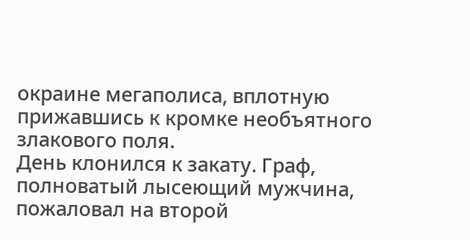окраине мегаполиса, вплотную прижавшись к кромке необъятного злакового поля.
День клонился к закату. Граф, полноватый лысеющий мужчина, пожаловал на второй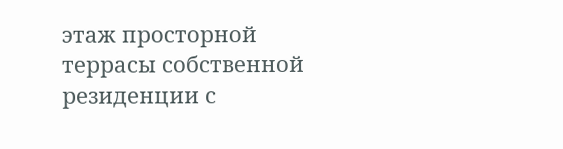этаж просторной террасы собственной резиденции с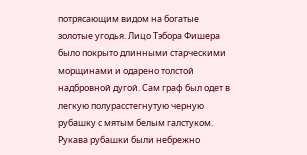потрясающим видом на богатые золотые угодья. Лицо Тэбора Фишера было покрыто длинными старческими морщинами и одарено толстой надбровной дугой. Сам граф был одет в легкую полурасстегнутую черную рубашку с мятым белым галстуком. Рукава рубашки были небрежно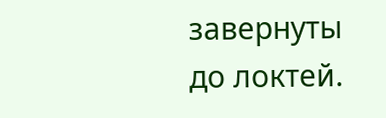завернуты до локтей.